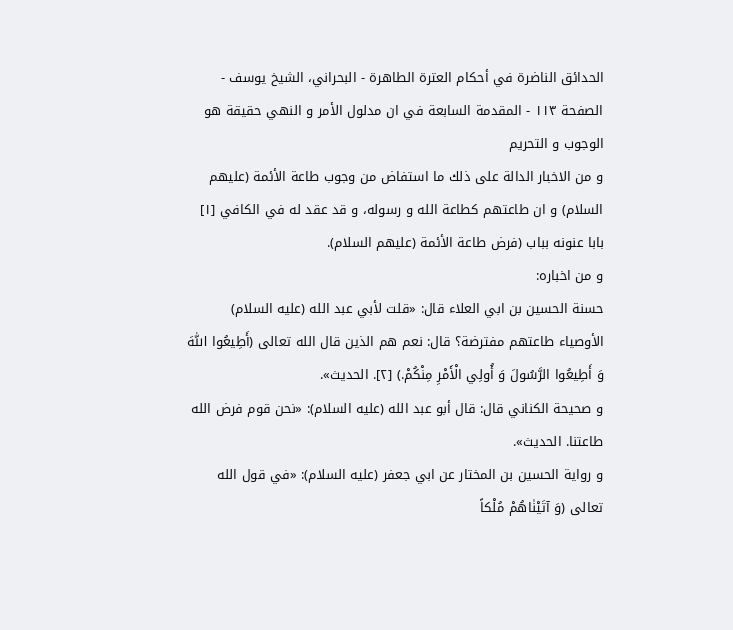الحدائق الناضرة في أحكام العترة الطاهرة - البحراني، الشيخ يوسف - الصفحة ١١٣ - المقدمة السابعة في ان مدلول الأمر و النهي حقيقة هو الوجوب و التحريم
و من الاخبار الدالة على ذلك ما استفاض من وجوب طاعة الأئمة (عليهم السلام) و ان طاعتهم كطاعة الله و رسوله، و قد عقد له في الكافي [١] بابا عنونه بباب (فرض طاعة الأئمة (عليهم السلام).
و من اخباره:
حسنة الحسين بن ابي العلاء قال: «قلت لأبي عبد الله (عليه السلام) الأوصياء طاعتهم مفترضة؟ قال: نعم هم الذين قال الله تعالى (أَطِيعُوا اللّٰهَ وَ أَطِيعُوا الرَّسُولَ وَ أُولِي الْأَمْرِ مِنْكُمْ.) [٢]. الحديث».
و صحيحة الكناني قال: قال أبو عبد الله (عليه السلام): «نحن قوم فرض الله طاعتنا. الحديث».
و رواية الحسين بن المختار عن ابي جعفر (عليه السلام): «في قول الله تعالى (وَ آتَيْنٰاهُمْ مُلْكاً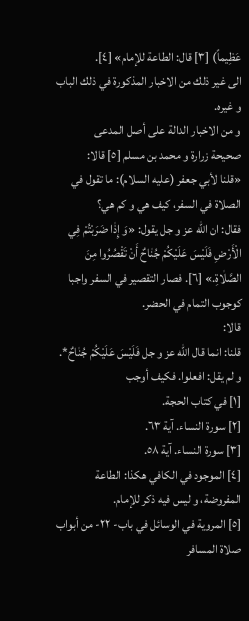عَظِيماً) [٣] قال: الطاعة للإمام» [٤].
الى غير ذلك من الاخبار المذكورة في ذلك الباب و غيره.
و من الاخبار الدالة على أصل المدعى
صحيحة زرارة و محمد بن مسلم [٥] قالا:
«قلنا لأبي جعفر (عليه السلام): ما تقول في الصلاة في السفر، كيف هي و كم هي؟
فقال: ان الله عز و جل يقول: «وَ إِذٰا ضَرَبْتُمْ فِي الْأَرْضِ فَلَيْسَ عَلَيْكُمْ جُنٰاحٌ أَنْ تَقْصُرُوا مِنَ الصَّلٰاةِ.» [٦]. فصار التقصير في السفر واجبا كوجوب التمام في الحضر.
قالا:
قلنا: انما قال الله عز و جل فَلَيْسَ عَلَيْكُمْ جُنٰاحٌ*. و لم يقل: افعلوا. فكيف أوجب
[١] في كتاب الحجة.
[٢] سورة النساء. آية ٦٣.
[٣] سورة النساء. آية ٥٨.
[٤] الموجود في الكافي هكذا: الطاعة المفروضة، و ليس فيه ذكر للإمام.
[٥] المروية في الوسائل في باب- ٢٢- من أبواب صلاة المسافر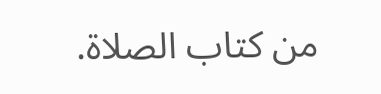من كتاب الصلاة.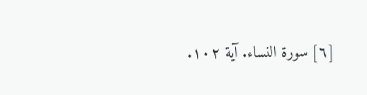[٦] سورة النساء. آية ١٠٢.